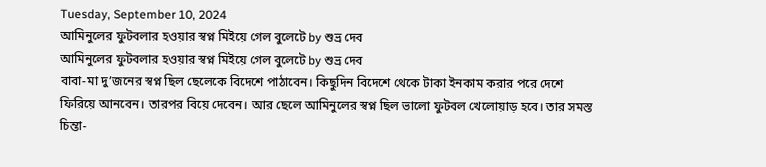Tuesday, September 10, 2024
আমিনুলের ফুটবলার হওয়ার স্বপ্ন মিইয়ে গেল বুলেটে by শুভ্র দেব
আমিনুলের ফুটবলার হওয়ার স্বপ্ন মিইয়ে গেল বুলেটে by শুভ্র দেব
বাবা-মা দু’জনের স্বপ্ন ছিল ছেলেকে বিদেশে পাঠাবেন। কিছুদিন বিদেশে থেকে টাকা ইনকাম করার পরে দেশে ফিরিয়ে আনবেন। তারপর বিয়ে দেবেন। আর ছেলে আমিনুলের স্বপ্ন ছিল ভালো ফুটবল খেলোয়াড় হবে। তার সমস্ত চিন্তা-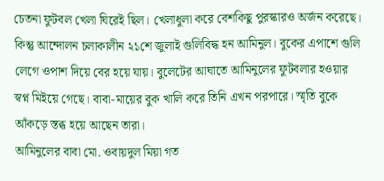চেতনা ফুটবল খেলা ঘিরেই ছিল। খেলাধুলা করে বেশকিছু পুরস্কারও অর্জন করেছে। কিন্তু আন্দোলন চলাকালীন ২১শে জুলাই গুলিবিদ্ধ হন আমিনুল। বুকের এপাশে গুলি লেগে ওপাশ দিয়ে বের হয়ে যায়। বুলেটের আঘাতে আমিনুলের ফুটবলার হওয়ার স্বপ্ন মিইয়ে গেছে। বাবা-মায়ের বুক খালি করে তিনি এখন পরপারে। স্মৃতি বুকে আঁকড়ে স্তব্ধ হয়ে আছেন তারা।
আমিনুলের বাবা মো. ওবায়দুল মিয়া গত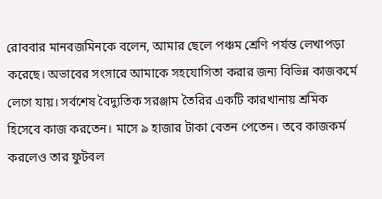রোববার মানবজমিনকে বলেন, আমার ছেলে পঞ্চম শ্রেণি পর্যন্ত লেখাপড়া করেছে। অভাবের সংসারে আমাকে সহযোগিতা করার জন্য বিভিন্ন কাজকর্মে লেগে যায়। সর্বশেষ বৈদ্যুতিক সরঞ্জাম তৈরির একটি কারখানায় শ্রমিক হিসেবে কাজ করতেন। মাসে ৯ হাজার টাকা বেতন পেতেন। তবে কাজকর্ম করলেও তার ফুটবল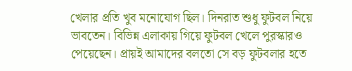খেলার প্রতি খুব মনোযোগ ছিল। দিনরাত শুধু ফুটবল নিয়ে ভাবতেন। বিভিন্ন এলাকায় গিয়ে ফুটবল খেলে পুরস্কারও পেয়েছেন। প্রায়ই আমাদের বলতো সে বড় ফুটবলার হতে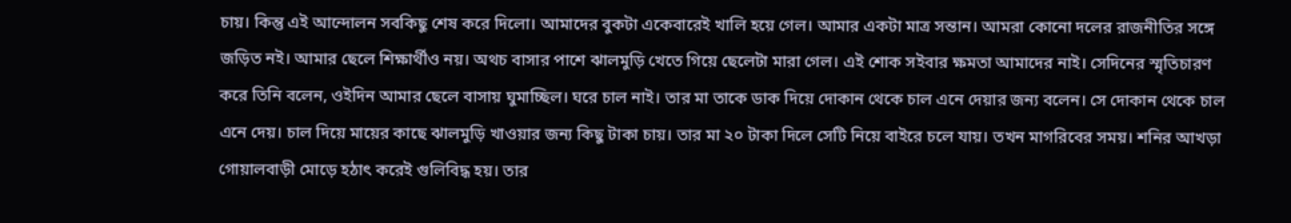চায়। কিন্তু এই আন্দোলন সবকিছু শেষ করে দিলো। আমাদের বুকটা একেবারেই খালি হয়ে গেল। আমার একটা মাত্র সন্তান। আমরা কোনো দলের রাজনীতির সঙ্গে জড়িত নই। আমার ছেলে শিক্ষার্থীও নয়। অথচ বাসার পাশে ঝালমুড়ি খেতে গিয়ে ছেলেটা মারা গেল। এই শোক সইবার ক্ষমতা আমাদের নাই। সেদিনের স্মৃতিচারণ করে তিনি বলেন, ওইদিন আমার ছেলে বাসায় ঘুমাচ্ছিল। ঘরে চাল নাই। তার মা তাকে ডাক দিয়ে দোকান থেকে চাল এনে দেয়ার জন্য বলেন। সে দোকান থেকে চাল এনে দেয়। চাল দিয়ে মায়ের কাছে ঝালমুড়ি খাওয়ার জন্য কিছু টাকা চায়। তার মা ২০ টাকা দিলে সেটি নিয়ে বাইরে চলে যায়। তখন মাগরিবের সময়। শনির আখড়া গোয়ালবাড়ী মোড়ে হঠাৎ করেই গুলিবিদ্ধ হয়। তার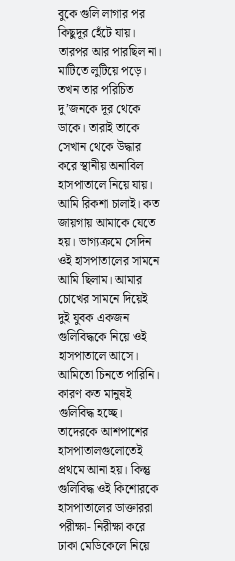বুকে গুলি লাগার পর কিছুদূর হেঁটে যায়। তারপর আর পারছিল না। মাটিতে লুটিয়ে পড়ে। তখন তার পরিচিত দু’জনকে দূর থেকে ডাকে। তারাই তাকে সেখান থেকে উদ্ধার করে স্থানীয় অনাবিল হাসপাতালে নিয়ে যায়। আমি রিকশা চালাই। কত জায়গায় আমাকে যেতে হয়। ভাগ্যক্রমে সেদিন ওই হাসপাতালের সামনে আমি ছিলাম। আমার চোখের সামনে দিয়েই দুই যুবক একজন গুলিবিদ্ধকে নিয়ে ওই হাসপাতালে আসে। আমিতো চিনতে পারিনি। কারণ কত মানুষই গুলিবিদ্ধ হচ্ছে। তাদেরকে আশপাশের হাসপাতালগুলোতেই প্রথমে আনা হয়। কিন্তু গুলিবিদ্ধ ওই কিশোরকে হাসপাতালের ডাক্তাররা পরীক্ষা- নিরীক্ষা করে ঢাকা মেডিকেলে নিয়ে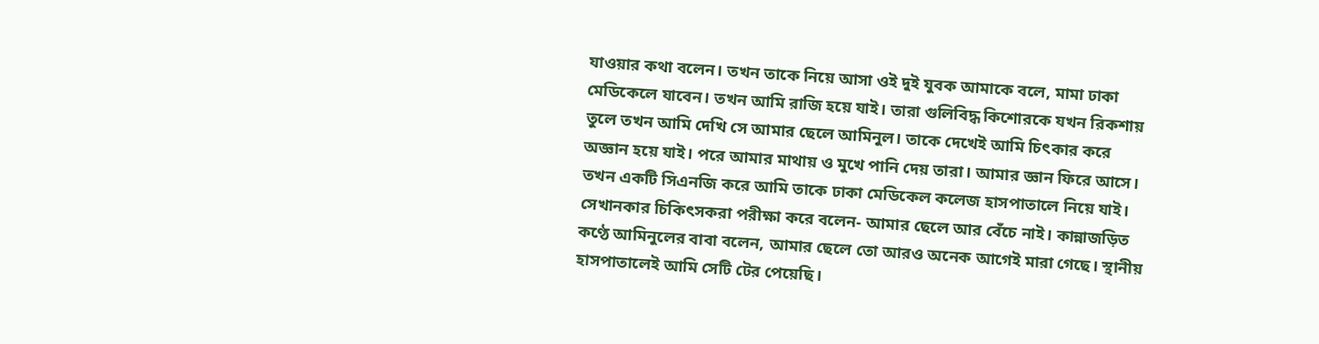যাওয়ার কথা বলেন। তখন তাকে নিয়ে আসা ওই দুই যুবক আমাকে বলে, মামা ঢাকা মেডিকেলে যাবেন। তখন আমি রাজি হয়ে যাই। তারা গুলিবিদ্ধ কিশোরকে যখন রিকশায় তুলে তখন আমি দেখি সে আমার ছেলে আমিনুল। তাকে দেখেই আমি চিৎকার করে অজ্ঞান হয়ে যাই। পরে আমার মাথায় ও মুখে পানি দেয় তারা। আমার জ্ঞান ফিরে আসে। তখন একটি সিএনজি করে আমি তাকে ঢাকা মেডিকেল কলেজ হাসপাতালে নিয়ে যাই। সেখানকার চিকিৎসকরা পরীক্ষা করে বলেন- আমার ছেলে আর বেঁচে নাই। কান্নাজড়িত কণ্ঠে আমিনুলের বাবা বলেন, আমার ছেলে তো আরও অনেক আগেই মারা গেছে। স্থানীয় হাসপাতালেই আমি সেটি টের পেয়েছি।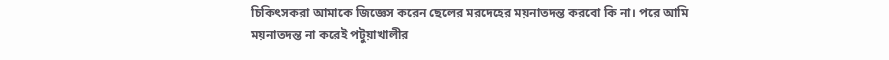চিকিৎসকরা আমাকে জিজ্ঞেস করেন ছেলের মরদেহের ময়নাতদন্ত করবো কি না। পরে আমি ময়নাতদন্ত না করেই পটুয়াখালীর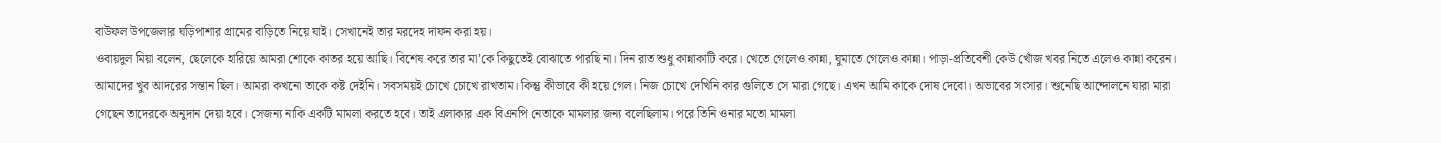বাউফল উপজেলার ঘড়িপাশার গ্রামের বাড়িতে নিয়ে যাই। সেখানেই তার মরদেহ দাফন করা হয়।
ওবায়দুল মিয়া বলেন, ছেলেকে হারিয়ে আমরা শোকে কাতর হয়ে আছি। বিশেষ করে তার মা’কে কিছুতেই বোঝাতে পারছি না। দিন রাত শুধু কান্নাকাটি করে। খেতে গেলেও কান্না, ঘুমাতে গেলেও কান্না। পাড়া-প্রতিবেশী কেউ খোঁজ খবর নিতে এলেও কান্না করেন। আমাদের খুব আদরের সন্তান ছিল। আমরা কখনো তাকে কষ্ট দেইনি। সবসময়ই চোখে চোখে রাখতাম। কিন্তু কীভাবে কী হয়ে গেল। নিজ চোখে দেখিনি কার গুলিতে সে মারা গেছে। এখন আমি কাকে দোষ দেবো। অভাবের সংসার। শুনেছি আন্দোলনে যারা মারা গেছেন তাদেরকে অনুদান দেয়া হবে। সেজন্য নাকি একটি মামলা করতে হবে। তাই এলাকার এক বিএনপি নেতাকে মামলার জন্য বলেছিলাম। পরে তিনি ওনার মতো মামলা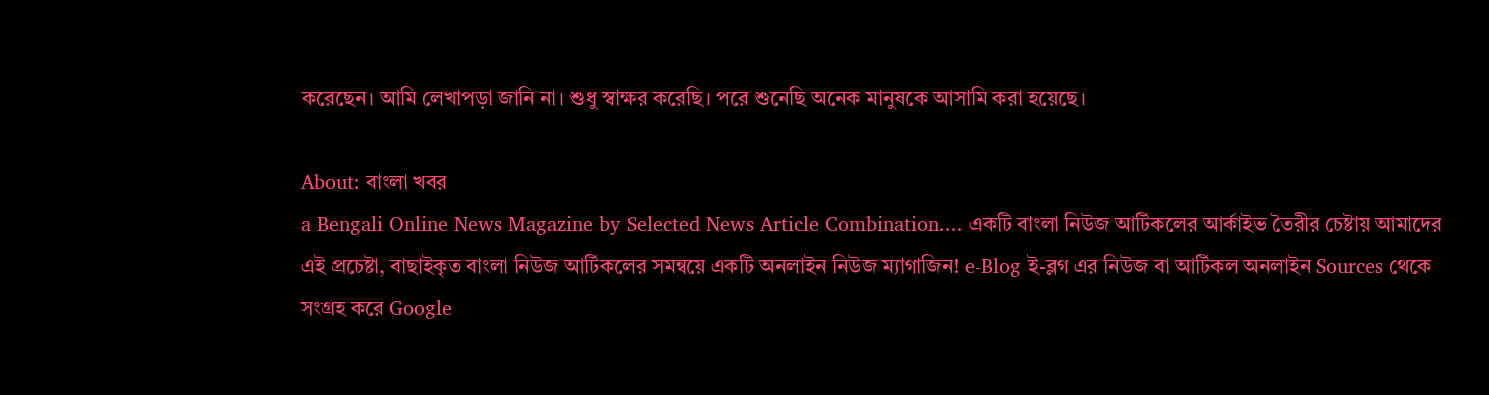করেছেন। আমি লেখাপড়া জানি না। শুধু স্বাক্ষর করেছি। পরে শুনেছি অনেক মানুষকে আসামি করা হয়েছে।

About: বাংলা খবর
a Bengali Online News Magazine by Selected News Article Combination.... একটি বাংলা নিউজ আর্টিকলের আর্কাইভ তৈরীর চেষ্টায় আমাদের এই প্রচেষ্টা, বাছাইকৃত বাংলা নিউজ আর্টিকলের সমন্বয়ে একটি অনলাইন নিউজ ম্যাগাজিন! e-Blog ই-ব্লগ এর নিউজ বা আর্টিকল অনলাইন Sources থেকে সংগ্রহ করে Google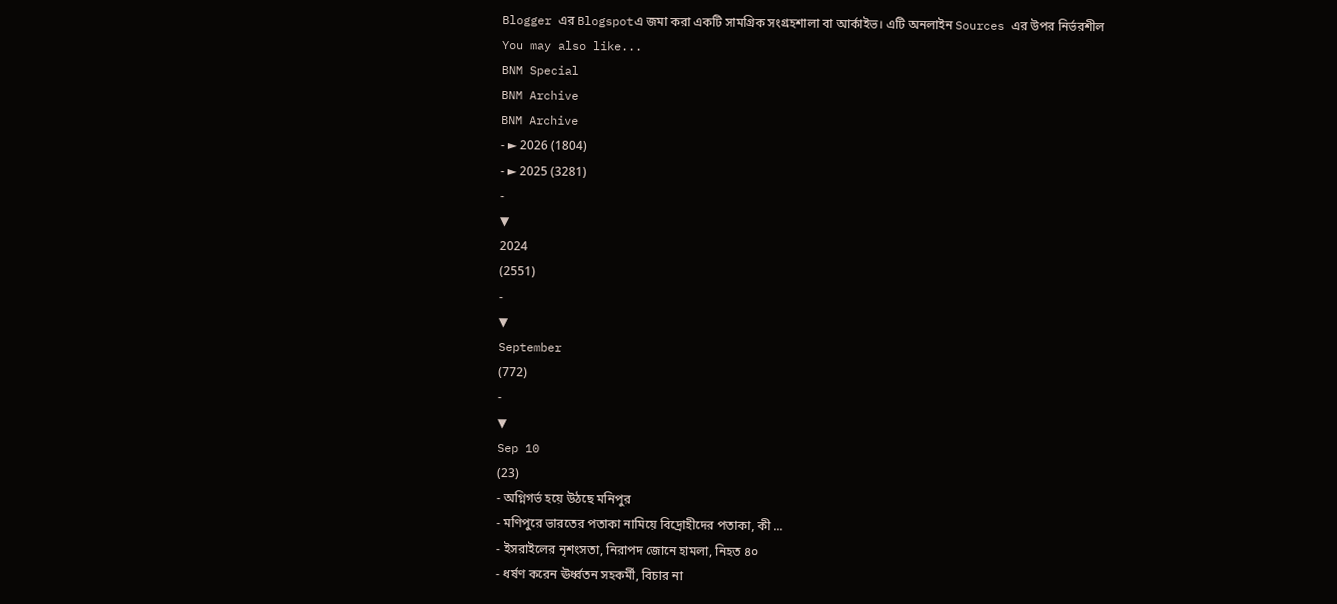Blogger এর Blogspotএ জমা করা একটি সামগ্রিক সংগ্রহশালা বা আর্কাইভ। এটি অনলাইন Sources এর উপর নির্ভরশীল
You may also like...
BNM Special
BNM Archive
BNM Archive
- ► 2026 (1804)
- ► 2025 (3281)
-
▼
2024
(2551)
-
▼
September
(772)
-
▼
Sep 10
(23)
- অগ্নিগর্ভ হয়ে উঠছে মনিপুর
- মণিপুরে ভারতের পতাকা নামিয়ে বিদ্রোহীদের পতাকা, কী ...
- ইসরাইলের নৃশংসতা, নিরাপদ জোনে হামলা, নিহত ৪০
- ধর্ষণ করেন ঊর্ধ্বতন সহকর্মী, বিচার না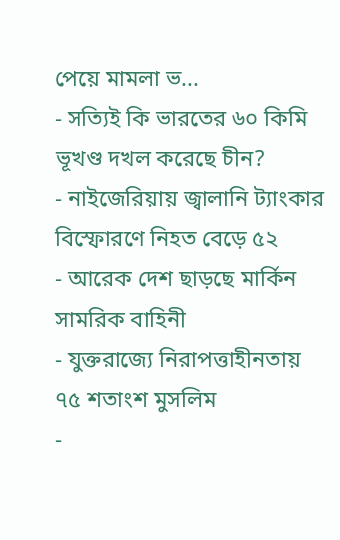পেয়ে মামলা ভ...
- সত্যিই কি ভারতের ৬০ কিমি ভূখণ্ড দখল করেছে চীন?
- নাইজেরিয়ায় জ্বালানি ট্যাংকার বিস্ফোরণে নিহত বেড়ে ৫২
- আরেক দেশ ছাড়ছে মার্কিন সামরিক বাহিনী
- যুক্তরাজ্যে নিরাপত্তাহীনতায় ৭৫ শতাংশ মুসলিম
-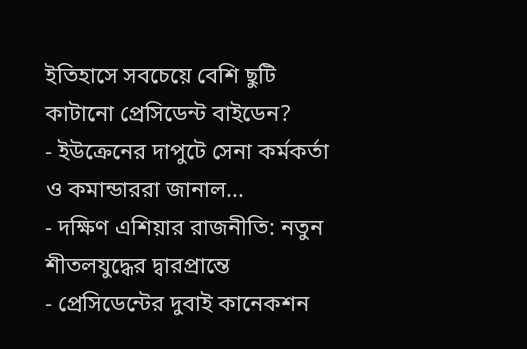ইতিহাসে সবচেয়ে বেশি ছুটি কাটানো প্রেসিডেন্ট বাইডেন?
- ইউক্রেনের দাপুটে সেনা কর্মকর্তা ও কমান্ডাররা জানাল...
- দক্ষিণ এশিয়ার রাজনীতি: নতুন শীতলযুদ্ধের দ্বারপ্রান্তে
- প্রেসিডেন্টের দুবাই কানেকশন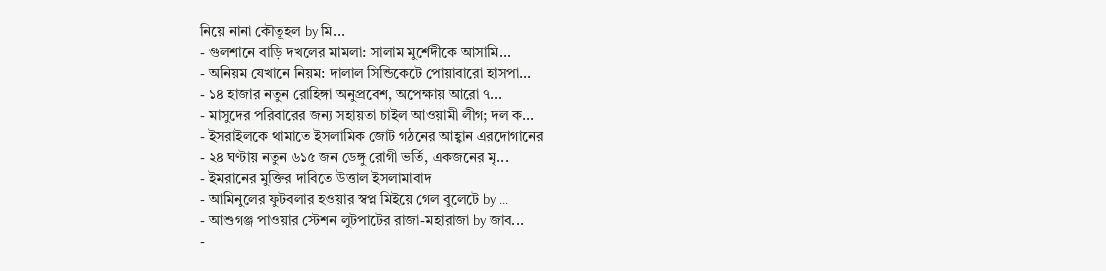নিয়ে নানা কৌতূহল by মি...
- গুলশানে বাড়ি দখলের মামলা: সালাম মুর্শেদীকে আসামি...
- অনিয়ম যেখানে নিয়ম: দালাল সিন্ডিকেটে পোয়াবারো হাসপা...
- ১৪ হাজার নতুন রোহিঙ্গা অনুপ্রবেশ, অপেক্ষায় আরো ৭...
- মাসুদের পরিবারের জন্য সহায়তা চাইল আওয়ামী লীগ; দল ক...
- ইসরাইলকে থামাতে ইসলামিক জোট গঠনের আহ্বান এরদোগানের
- ২৪ ঘণ্টায় নতুন ৬১৫ জন ডেঙ্গু রোগী ভর্তি, একজনের মৃ...
- ইমরানের মুক্তির দাবিতে উত্তাল ইসলামাবাদ
- আমিনুলের ফুটবলার হওয়ার স্বপ্ন মিইয়ে গেল বুলেটে by ...
- আশুগঞ্জ পাওয়ার স্টেশন লুটপাটের রাজা-মহারাজা by জাব...
-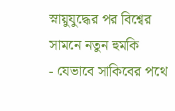স্নায়ুযুদ্ধের পর বিশ্বের সামনে নতুন হুমকি
- যেভাবে সাকিবের পথে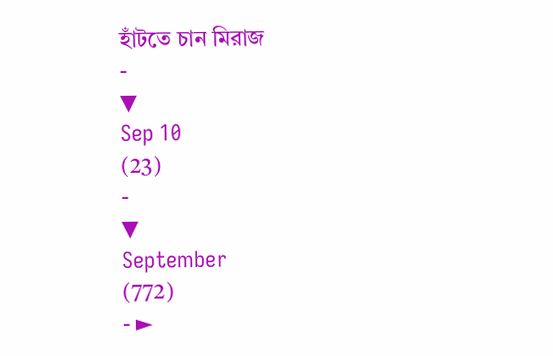হাঁটতে চান মিরাজ
-
▼
Sep 10
(23)
-
▼
September
(772)
- ►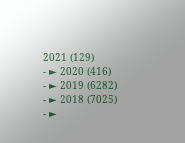2021 (129)
- ► 2020 (416)
- ► 2019 (6282)
- ► 2018 (7025)
- ►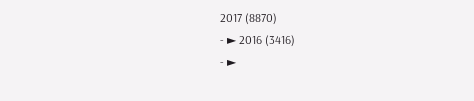2017 (8870)
- ► 2016 (3416)
- ►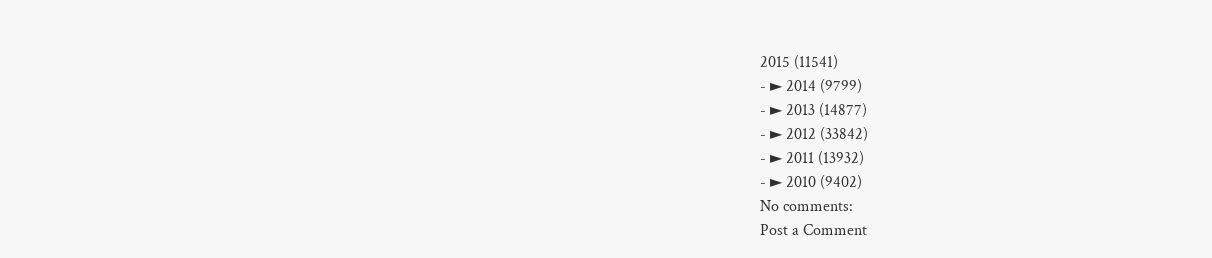2015 (11541)
- ► 2014 (9799)
- ► 2013 (14877)
- ► 2012 (33842)
- ► 2011 (13932)
- ► 2010 (9402)
No comments:
Post a Comment